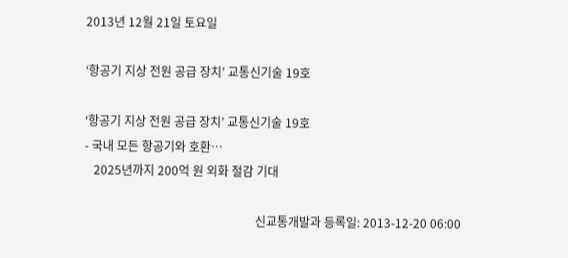2013년 12월 21일 토요일

‘항공기 지상 전원 공급 장치’ 교통신기술 19호

‘항공기 지상 전원 공급 장치’ 교통신기술 19호
- 국내 모든 항공기와 호환…
   2025년까지 200억 원 외화 절감 기대

                                                         신교통개발과 등록일: 2013-12-20 06:00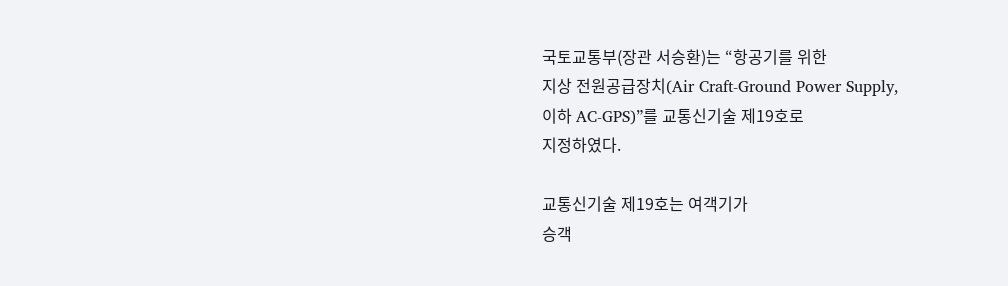국토교통부(장관 서승환)는 “항공기를 위한
지상 전원공급장치(Air Craft-Ground Power Supply,
이하 AC-GPS)”를 교통신기술 제19호로
지정하였다.

교통신기술 제19호는 여객기가
승객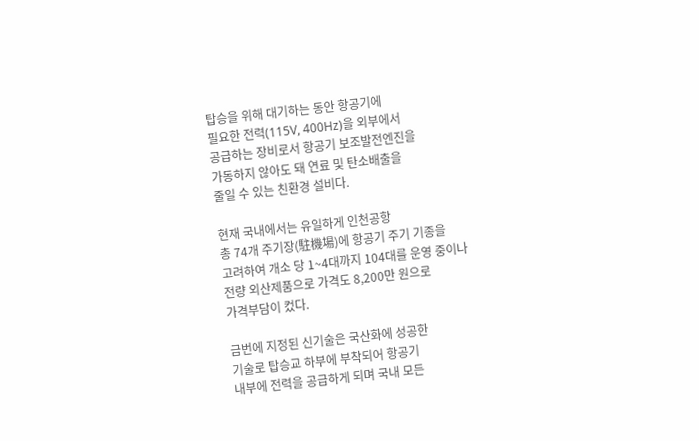탑승을 위해 대기하는 동안 항공기에
필요한 전력(115V, 400Hz)을 외부에서
공급하는 장비로서 항공기 보조발전엔진을
가동하지 않아도 돼 연료 및 탄소배출을
줄일 수 있는 친환경 설비다.

현재 국내에서는 유일하게 인천공항
총 74개 주기장(駐機場)에 항공기 주기 기종을
고려하여 개소 당 1~4대까지 104대를 운영 중이나
전량 외산제품으로 가격도 8,200만 원으로
가격부담이 컸다.

금번에 지정된 신기술은 국산화에 성공한
기술로 탑승교 하부에 부착되어 항공기
내부에 전력을 공급하게 되며 국내 모든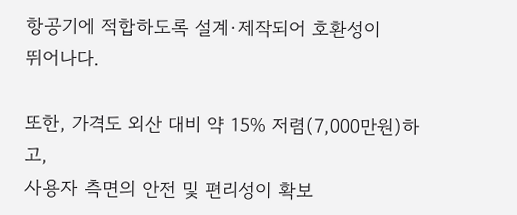항공기에 적합하도록 설계·제작되어 호환성이
뛰어나다.

또한, 가격도 외산 대비 약 15% 저렴(7,000만원)하고,
사용자 측면의 안전 및 편리성이 확보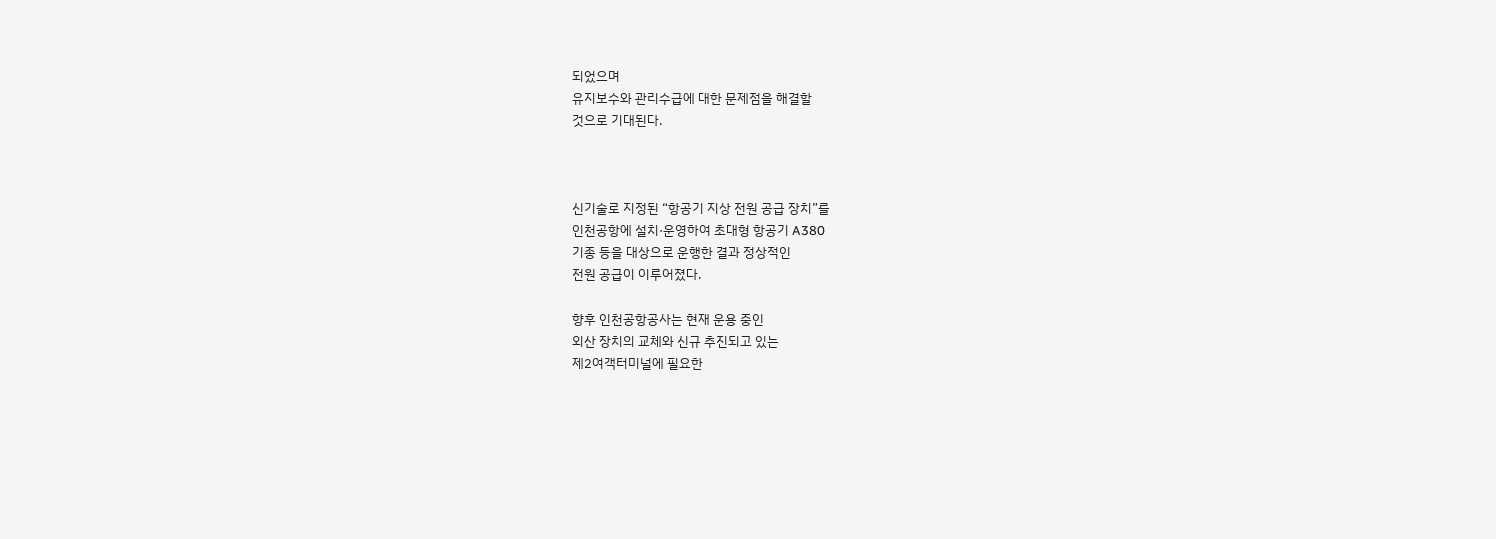되었으며
유지보수와 관리수급에 대한 문제점을 해결할
것으로 기대된다.



신기술로 지정된 “항공기 지상 전원 공급 장치”를
인천공항에 설치·운영하여 초대형 항공기 A380
기종 등을 대상으로 운행한 결과 정상적인
전원 공급이 이루어졌다.

향후 인천공항공사는 현재 운용 중인
외산 장치의 교체와 신규 추진되고 있는
제2여객터미널에 필요한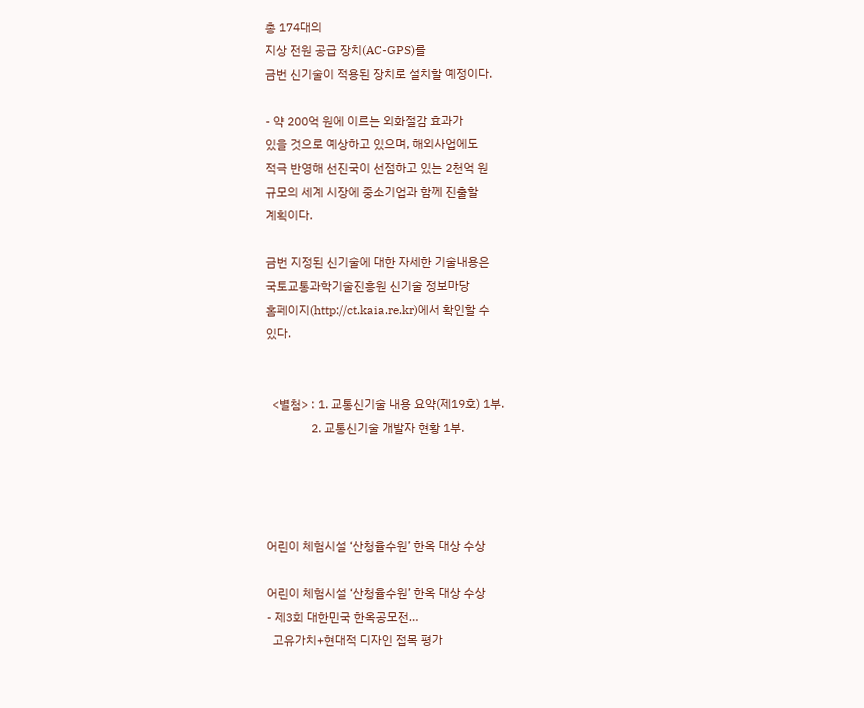총 174대의
지상 전원 공급 장치(AC-GPS)를
금번 신기술이 적용된 장치로 설치할 예정이다.

- 약 200억 원에 이르는 외화절감 효과가
있을 것으로 예상하고 있으며, 해외사업에도
적극 반영해 선진국이 선점하고 있는 2천억 원
규모의 세계 시장에 중소기업과 함께 진출할
계획이다.

금번 지정된 신기술에 대한 자세한 기술내용은
국토교통과학기술진흥원 신기술 정보마당
홈페이지(http://ct.kaia.re.kr)에서 확인할 수
있다.


  <별첨> : 1. 교통신기술 내용 요약(제19호) 1부.
               2. 교통신기술 개발자 현황 1부.




어린이 체험시설 ‘산청율수원’ 한옥 대상 수상

어린이 체험시설 ‘산청율수원’ 한옥 대상 수상
- 제3회 대한민국 한옥공모전…
  고유가치+현대적 디자인 접목 평가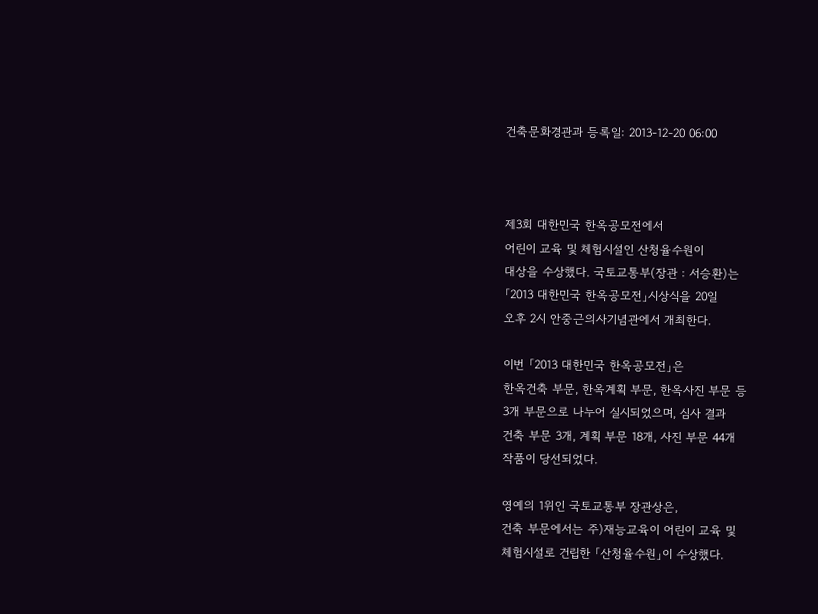건축문화경관과 등록일: 2013-12-20 06:00



제3회 대한민국 한옥공모전에서
어린이 교육 및 체험시설인 산청율수원이
대상을 수상했다. 국토교통부(장관 : 서승환)는
「2013 대한민국 한옥공모전」시상식을 20일
오후 2시 안중근의사기념관에서 개최한다.

이번 「2013 대한민국 한옥공모전」은
한옥건축 부문, 한옥계획 부문, 한옥사진 부문 등
3개 부문으로 나누어 실시되었으며, 심사 결과
건축 부문 3개, 계획 부문 18개, 사진 부문 44개
작품이 당선되었다.

영예의 1위인 국토교통부 장관상은,
건축 부문에서는 주)재능교육이 어린이 교육 및
체험시설로 건립한 「산청율수원」이 수상했다.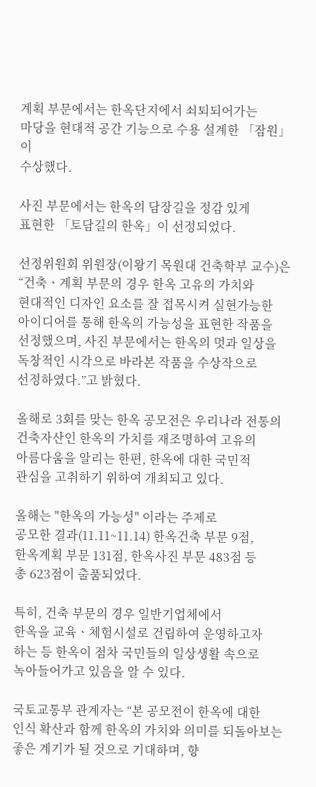계획 부문에서는 한옥단지에서 쇠퇴되어가는
마당을 현대적 공간 기능으로 수용 설계한 「잠원」이
수상했다.

사진 부문에서는 한옥의 담장길을 정감 있게
표현한 「토담길의 한옥」이 선정되었다.

선정위원회 위원장(이왕기 목원대 건축학부 교수)은
“건축ㆍ계획 부문의 경우 한옥 고유의 가치와
현대적인 디자인 요소를 잘 접목시켜 실현가능한
아이디어를 통해 한옥의 가능성을 표현한 작품을
선정했으며, 사진 부문에서는 한옥의 멋과 일상을
독창적인 시각으로 바라본 작품을 수상작으로
선정하였다.”고 밝혔다.

올해로 3회를 맞는 한옥 공모전은 우리나라 전통의
건축자산인 한옥의 가치를 재조명하여 고유의
아름다움을 알리는 한편, 한옥에 대한 국민적
관심을 고취하기 위하여 개최되고 있다.

올해는 "한옥의 가능성" 이라는 주제로
공모한 결과(11.11~11.14) 한옥건축 부문 9점,
한옥계획 부문 131점, 한옥사진 부문 483점 등
총 623점이 출품되었다.

특히, 건축 부문의 경우 일반기업체에서
한옥을 교육ㆍ체험시설로 건립하여 운영하고자
하는 등 한옥이 점차 국민들의 일상생활 속으로
녹아들어가고 있음을 알 수 있다.

국토교통부 관계자는 “본 공모전이 한옥에 대한
인식 확산과 함께 한옥의 가치와 의미를 되돌아보는
좋은 계기가 될 것으로 기대하며, 향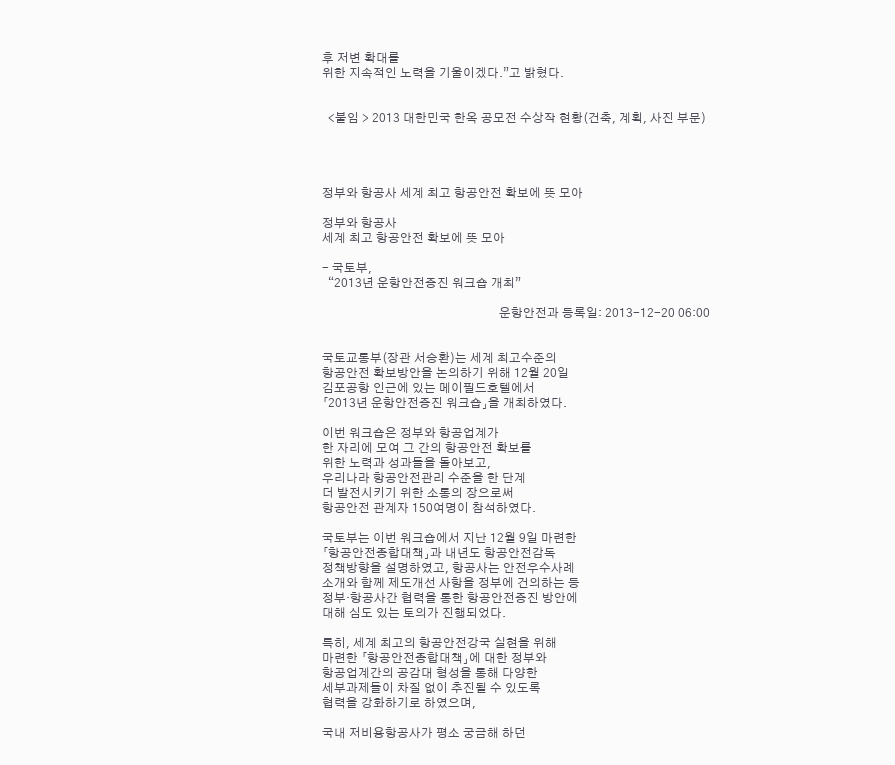후 저변 확대를
위한 지속적인 노력을 기울이겠다.”고 밝혔다.


  <붙임 > 2013 대한민국 한옥 공모전 수상작 현황(건축, 계획, 사진 부문)




정부와 항공사 세계 최고 항공안전 확보에 뜻 모아

정부와 항공사
세계 최고 항공안전 확보에 뜻 모아

- 국토부,
  “2013년 운항안전증진 워크숍 개최”

                                                           운항안전과 등록일: 2013-12-20 06:00


국토교통부(장관 서승환)는 세계 최고수준의
항공안전 확보방안을 논의하기 위해 12월 20일
김포공항 인근에 있는 메이필드호텔에서
「2013년 운항안전증진 워크숍」을 개최하였다.

이번 워크숍은 정부와 항공업계가
한 자리에 모여 그 간의 항공안전 확보를
위한 노력과 성과들을 돌아보고,
우리나라 항공안전관리 수준을 한 단계
더 발전시키기 위한 소통의 장으로써
항공안전 관계자 150여명이 참석하였다.

국토부는 이번 워크숍에서 지난 12월 9일 마련한
「항공안전종합대책」과 내년도 항공안전감독
정책방향을 설명하였고, 항공사는 안전우수사례
소개와 함께 제도개선 사항을 정부에 건의하는 등
정부·항공사간 협력을 통한 항공안전증진 방안에
대해 심도 있는 토의가 진행되었다.

특히, 세계 최고의 항공안전강국 실현을 위해
마련한 「항공안전종합대책」에 대한 정부와
항공업계간의 공감대 형성을 통해 다양한
세부과제들이 차질 없이 추진될 수 있도록
협력을 강화하기로 하였으며,

국내 저비용항공사가 평소 궁금해 하던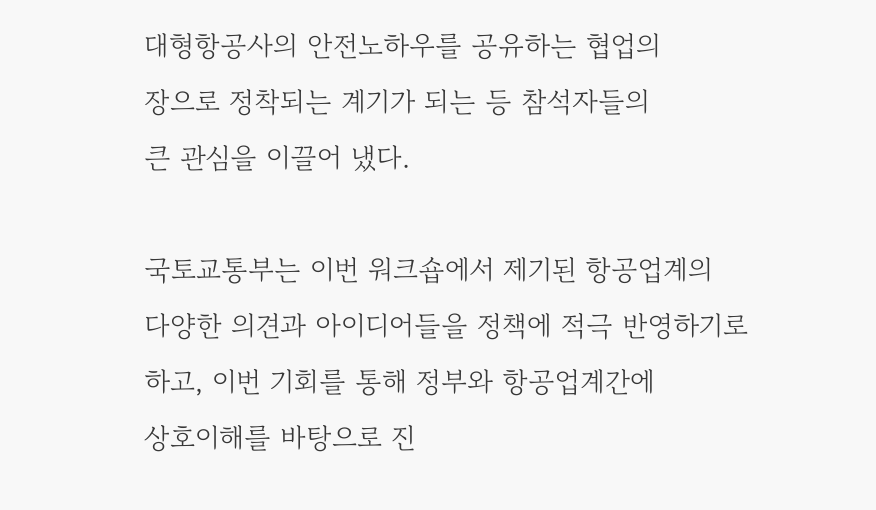대형항공사의 안전노하우를 공유하는 협업의
장으로 정착되는 계기가 되는 등 참석자들의
큰 관심을 이끌어 냈다.

국토교통부는 이번 워크숍에서 제기된 항공업계의
다양한 의견과 아이디어들을 정책에 적극 반영하기로
하고, 이번 기회를 통해 정부와 항공업계간에
상호이해를 바탕으로 진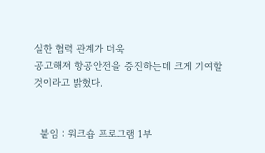실한 협력 관계가 더욱
공고해져 항공안전을 증진하는데 크게 기여할
것이라고 밝혔다.


  붙임 : 워크숍 프로그램 1부